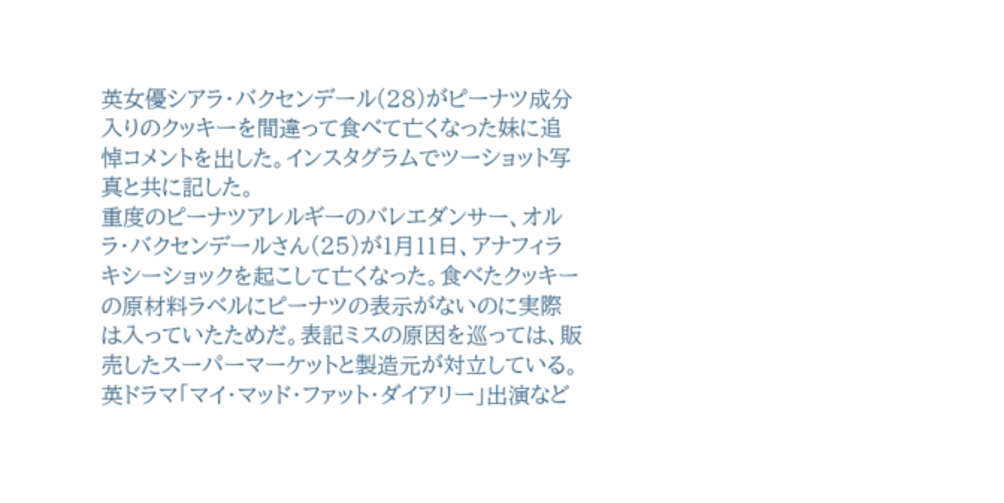英女優シアラ・バクセンデール(28)がピーナツ成分入りのクッキーを間違って食べて亡くなった妹に追悼コメントを出した。インスタグラムでツーショット写真と共に記した。
重度のピーナツアレルギーのバレエダンサー、オルラ・バクセンデールさん(25)が1月11日、アナフィラキシーショックを起こして亡くなった。食べたクッキーの原材料ラベルにピーナツの表示がないのに実際は入っていたためだ。表記ミスの原因を巡っては、販売したスーパーマーケットと製造元が対立している。
英ドラマ「マイ・マッド・ファット・ダイアリー」出演など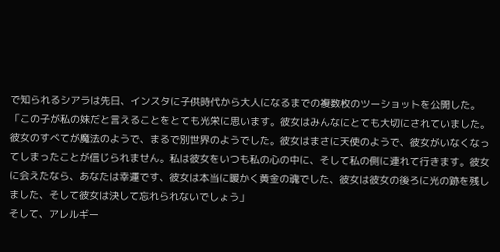で知られるシアラは先日、インスタに子供時代から大人になるまでの複数枚のツーショットを公開した。
「この子が私の妹だと言えることをとても光栄に思います。彼女はみんなにとても大切にされていました。彼女のすべてが魔法のようで、まるで別世界のようでした。彼女はまさに天使のようで、彼女がいなくなってしまったことが信じられません。私は彼女をいつも私の心の中に、そして私の側に連れて行きます。彼女に会えたなら、あなたは幸運です、彼女は本当に暖かく黄金の魂でした、彼女は彼女の後ろに光の跡を残しました、そして彼女は決して忘れられないでしょう」
そして、アレルギー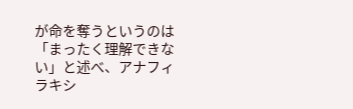が命を奪うというのは「まったく理解できない」と述べ、アナフィラキシ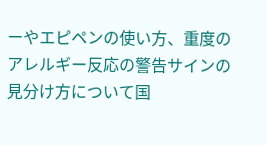ーやエピペンの使い方、重度のアレルギー反応の警告サインの見分け方について国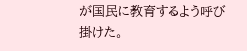が国民に教育するよう呼び掛けた。